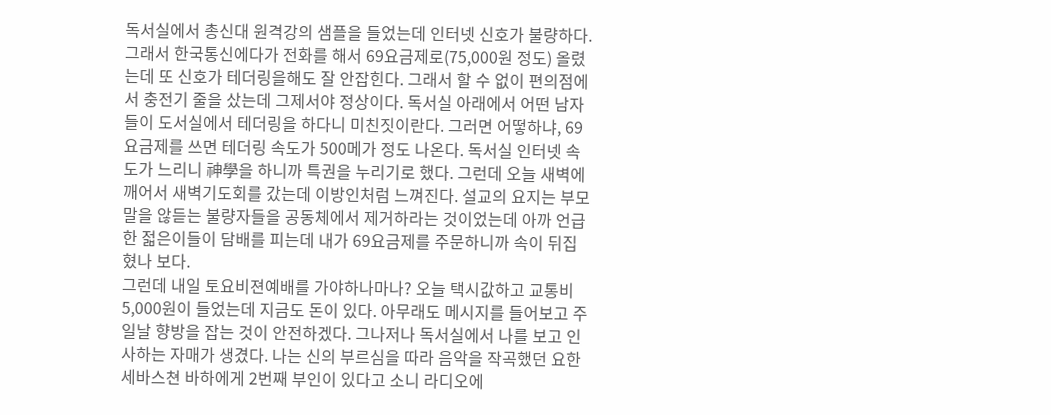독서실에서 총신대 원격강의 샘플을 들었는데 인터넷 신호가 불량하다. 그래서 한국통신에다가 전화를 해서 69요금제로(75,000원 정도) 올렸는데 또 신호가 테더링을해도 잘 안잡힌다. 그래서 할 수 없이 편의점에서 충전기 줄을 샀는데 그제서야 정상이다. 독서실 아래에서 어떤 남자들이 도서실에서 테더링을 하다니 미친짓이란다. 그러면 어떻하냐, 69요금제를 쓰면 테더링 속도가 500메가 정도 나온다. 독서실 인터넷 속도가 느리니 神學을 하니까 특권을 누리기로 했다. 그런데 오늘 새벽에 깨어서 새벽기도회를 갔는데 이방인처럼 느껴진다. 설교의 요지는 부모말을 않듣는 불량자들을 공동체에서 제거하라는 것이었는데 아까 언급한 젋은이들이 담배를 피는데 내가 69요금제를 주문하니까 속이 뒤집혔나 보다.
그런데 내일 토요비젼예배를 가야하나마나? 오늘 택시값하고 교통비 5,000원이 들었는데 지금도 돈이 있다. 아무래도 메시지를 들어보고 주일날 향방을 잡는 것이 안전하겠다. 그나저나 독서실에서 나를 보고 인사하는 자매가 생겼다. 나는 신의 부르심을 따라 음악을 작곡했던 요한 세바스쳔 바하에게 2번째 부인이 있다고 소니 라디오에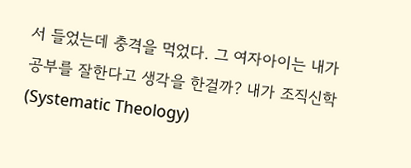서 들었는데 충격을 먹었다. 그 여자아이는 내가 공부를 잘한다고 생각을 한걸까? 내가 조직신학(Systematic Theology)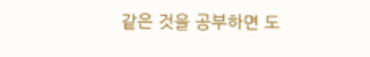같은 것을 공부하면 도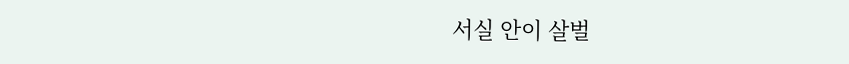서실 안이 살벌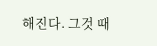해진다. 그것 때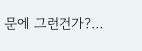문에 그런건가?…